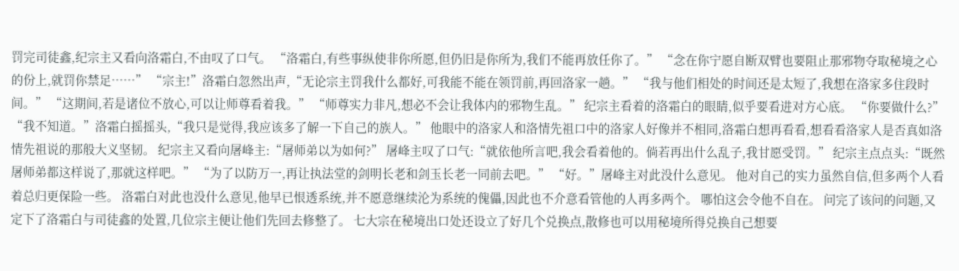罚完司徒鑫,纪宗主又看向洛霜白,不由叹了口气。 “洛霜白,有些事纵使非你所愿,但仍旧是你所为,我们不能再放任你了。” “念在你宁愿自断双臂也要阻止那邪物夺取秘境之心的份上,就罚你禁足……” “宗主!”洛霜白忽然出声,“无论宗主罚我什么都好,可我能不能在领罚前,再回洛家一趟。” “我与他们相处的时间还是太短了,我想在洛家多住段时间。” “这期间,若是诸位不放心,可以让师尊看着我。” “师尊实力非凡,想必不会让我体内的邪物生乱。” 纪宗主看着的洛霜白的眼睛,似乎要看进对方心底。 “你要做什么?” “我不知道。”洛霜白摇摇头,“我只是觉得,我应该多了解一下自己的族人。” 他眼中的洛家人和洛情先祖口中的洛家人好像并不相同,洛霜白想再看看,想看看洛家人是否真如洛情先祖说的那般大义坚韧。 纪宗主又看向屠峰主:“屠师弟以为如何?” 屠峰主叹了口气:“就依他所言吧,我会看着他的。倘若再出什么乱子,我甘愿受罚。” 纪宗主点点头:“既然屠师弟都这样说了,那就这样吧。” “为了以防万一,再让执法堂的剑明长老和剑玉长老一同前去吧。” “好。”屠峰主对此没什么意见。 他对自己的实力虽然自信,但多两个人看着总归更保险一些。 洛霜白对此也没什么意见,他早已恨透系统,并不愿意继续沦为系统的傀儡,因此也不介意看管他的人再多两个。 哪怕这会令他不自在。 问完了该问的问题,又定下了洛霜白与司徒鑫的处置,几位宗主便让他们先回去修整了。 七大宗在秘境出口处还设立了好几个兑换点,散修也可以用秘境所得兑换自己想要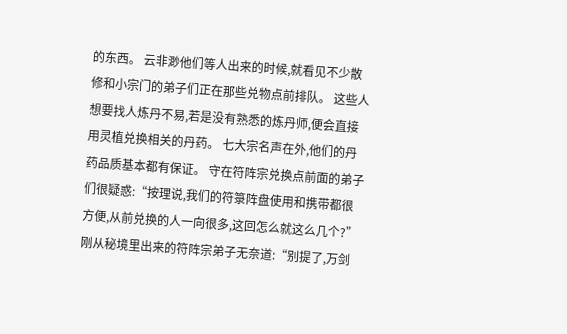的东西。 云非渺他们等人出来的时候,就看见不少散修和小宗门的弟子们正在那些兑物点前排队。 这些人想要找人炼丹不易,若是没有熟悉的炼丹师,便会直接用灵植兑换相关的丹药。 七大宗名声在外,他们的丹药品质基本都有保证。 守在符阵宗兑换点前面的弟子们很疑惑:“按理说,我们的符箓阵盘使用和携带都很方便,从前兑换的人一向很多,这回怎么就这么几个?” 刚从秘境里出来的符阵宗弟子无奈道:“别提了,万剑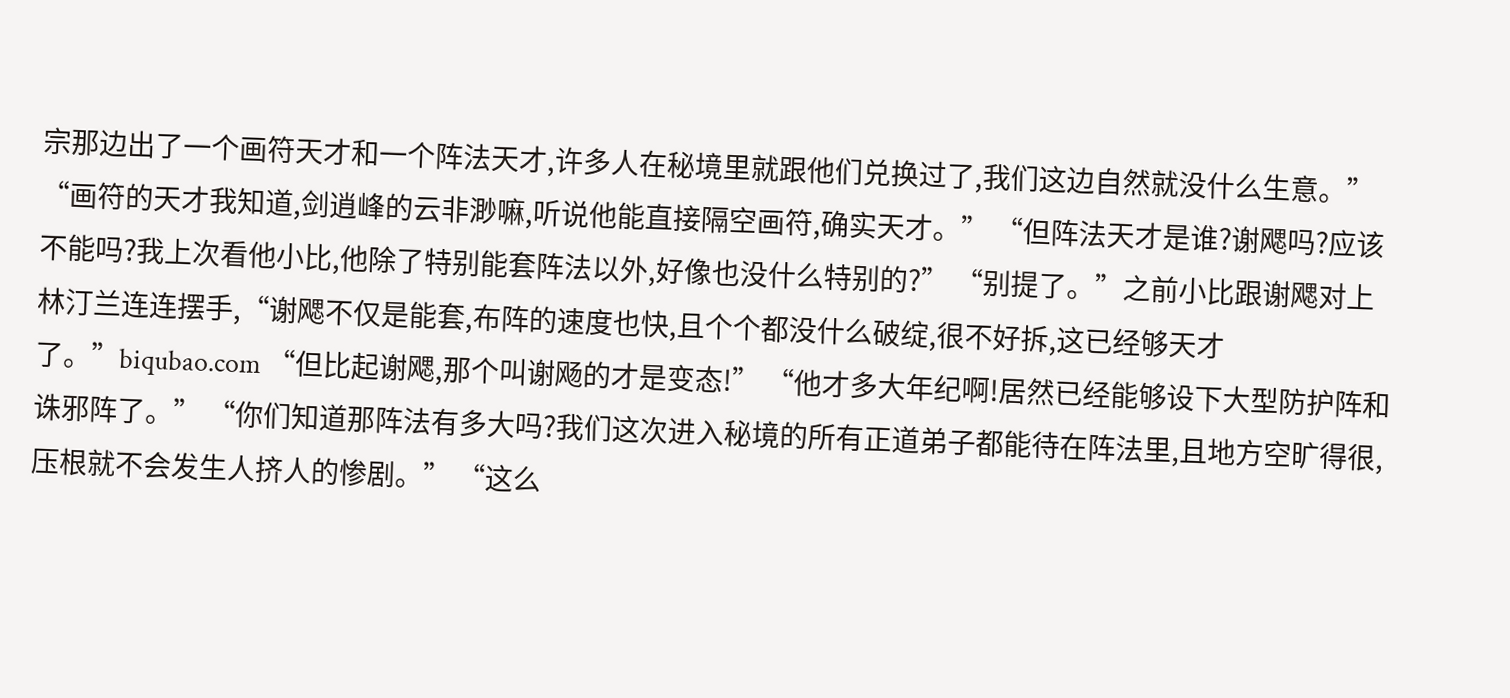宗那边出了一个画符天才和一个阵法天才,许多人在秘境里就跟他们兑换过了,我们这边自然就没什么生意。” “画符的天才我知道,剑逍峰的云非渺嘛,听说他能直接隔空画符,确实天才。” “但阵法天才是谁?谢飔吗?应该不能吗?我上次看他小比,他除了特别能套阵法以外,好像也没什么特别的?” “别提了。”之前小比跟谢飔对上林汀兰连连摆手,“谢飔不仅是能套,布阵的速度也快,且个个都没什么破绽,很不好拆,这已经够天才了。”biqubao.com “但比起谢飔,那个叫谢飏的才是变态!” “他才多大年纪啊!居然已经能够设下大型防护阵和诛邪阵了。” “你们知道那阵法有多大吗?我们这次进入秘境的所有正道弟子都能待在阵法里,且地方空旷得很,压根就不会发生人挤人的惨剧。” “这么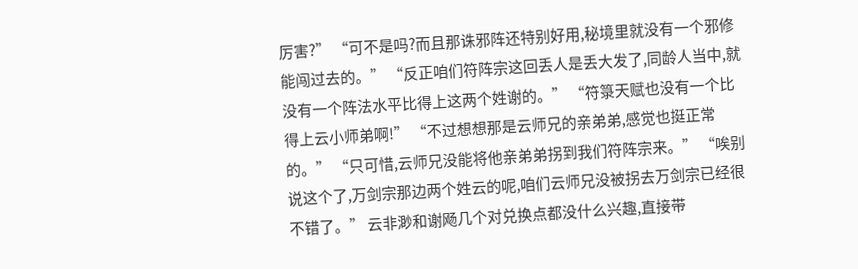厉害?” “可不是吗?而且那诛邪阵还特别好用,秘境里就没有一个邪修能闯过去的。” “反正咱们符阵宗这回丢人是丢大发了,同龄人当中,就没有一个阵法水平比得上这两个姓谢的。” “符箓天赋也没有一个比得上云小师弟啊!” “不过想想那是云师兄的亲弟弟,感觉也挺正常的。” “只可惜,云师兄没能将他亲弟弟拐到我们符阵宗来。” “唉别说这个了,万剑宗那边两个姓云的呢,咱们云师兄没被拐去万剑宗已经很不错了。” 云非渺和谢飏几个对兑换点都没什么兴趣,直接带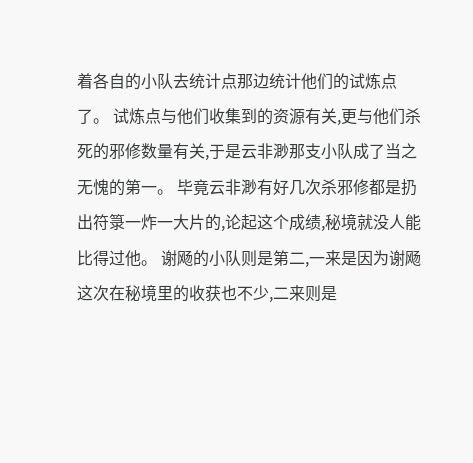着各自的小队去统计点那边统计他们的试炼点了。 试炼点与他们收集到的资源有关,更与他们杀死的邪修数量有关,于是云非渺那支小队成了当之无愧的第一。 毕竟云非渺有好几次杀邪修都是扔出符箓一炸一大片的,论起这个成绩,秘境就没人能比得过他。 谢飏的小队则是第二,一来是因为谢飏这次在秘境里的收获也不少,二来则是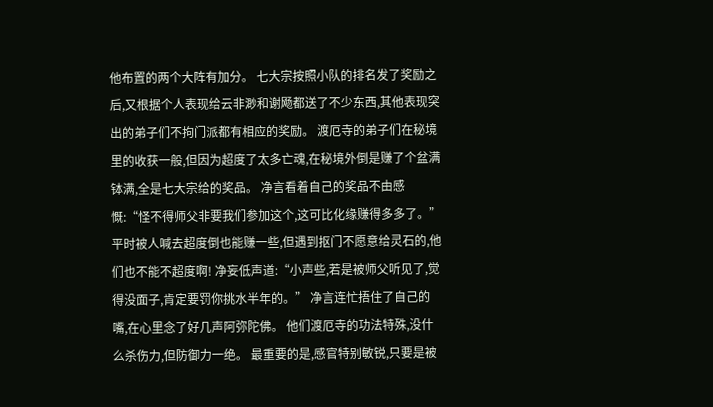他布置的两个大阵有加分。 七大宗按照小队的排名发了奖励之后,又根据个人表现给云非渺和谢飏都送了不少东西,其他表现突出的弟子们不拘门派都有相应的奖励。 渡厄寺的弟子们在秘境里的收获一般,但因为超度了太多亡魂,在秘境外倒是赚了个盆满钵满,全是七大宗给的奖品。 净言看着自己的奖品不由感慨:“怪不得师父非要我们参加这个,这可比化缘赚得多多了。” 平时被人喊去超度倒也能赚一些,但遇到抠门不愿意给灵石的,他们也不能不超度啊! 净妄低声道:“小声些,若是被师父听见了,觉得没面子,肯定要罚你挑水半年的。” 净言连忙捂住了自己的嘴,在心里念了好几声阿弥陀佛。 他们渡厄寺的功法特殊,没什么杀伤力,但防御力一绝。 最重要的是,感官特别敏锐,只要是被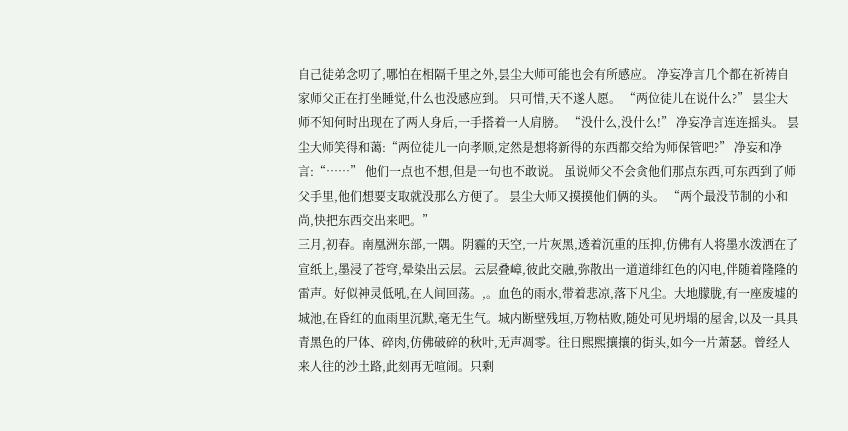自己徒弟念叨了,哪怕在相隔千里之外,昙尘大师可能也会有所感应。 净妄净言几个都在祈祷自家师父正在打坐睡觉,什么也没感应到。 只可惜,天不遂人愿。 “两位徒儿在说什么?” 昙尘大师不知何时出现在了两人身后,一手搭着一人肩膀。 “没什么,没什么!” 净妄净言连连摇头。 昙尘大师笑得和蔼:“两位徒儿一向孝顺,定然是想将新得的东西都交给为师保管吧?” 净妄和净言:“……” 他们一点也不想,但是一句也不敢说。 虽说师父不会贪他们那点东西,可东西到了师父手里,他们想要支取就没那么方便了。 昙尘大师又摸摸他们俩的头。 “两个最没节制的小和尚,快把东西交出来吧。”
三月,初春。南凰洲东部,一隅。阴霾的天空,一片灰黑,透着沉重的压抑,仿佛有人将墨水泼洒在了宣纸上,墨浸了苍穹,晕染出云层。云层叠嶂,彼此交融,弥散出一道道绯红色的闪电,伴随着隆隆的雷声。好似神灵低吼,在人间回荡。,。血色的雨水,带着悲凉,落下凡尘。大地朦胧,有一座废墟的城池,在昏红的血雨里沉默,毫无生气。城内断壁残垣,万物枯败,随处可见坍塌的屋舍,以及一具具青黑色的尸体、碎肉,仿佛破碎的秋叶,无声凋零。往日熙熙攘攘的街头,如今一片萧瑟。曾经人来人往的沙土路,此刻再无喧闹。只剩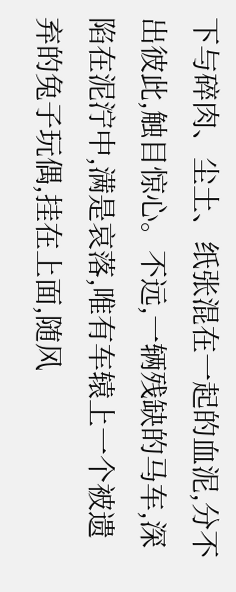下与碎肉、尘土、纸张混在一起的血泥,分不出彼此,触目惊心。不远,一辆残缺的马车,深陷在泥泞中,满是哀落,唯有车辕上一个被遗弃的兔子玩偶,挂在上面,随风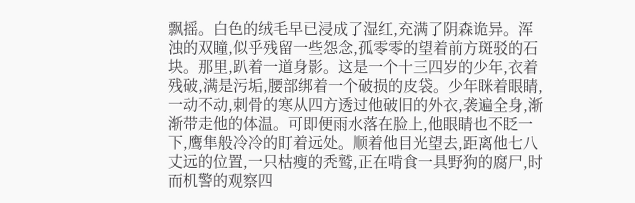飘摇。白色的绒毛早已浸成了湿红,充满了阴森诡异。浑浊的双瞳,似乎残留一些怨念,孤零零的望着前方斑驳的石块。那里,趴着一道身影。这是一个十三四岁的少年,衣着残破,满是污垢,腰部绑着一个破损的皮袋。少年眯着眼睛,一动不动,刺骨的寒从四方透过他破旧的外衣,袭遍全身,渐渐带走他的体温。可即便雨水落在脸上,他眼睛也不眨一下,鹰隼般冷冷的盯着远处。顺着他目光望去,距离他七八丈远的位置,一只枯瘦的秃鹫,正在啃食一具野狗的腐尸,时而机警的观察四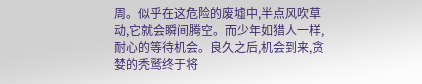周。似乎在这危险的废墟中,半点风吹草动,它就会瞬间腾空。而少年如猎人一样,耐心的等待机会。良久之后,机会到来,贪婪的秃鹫终于将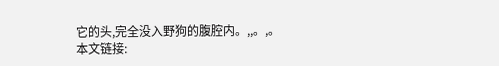它的头,完全没入野狗的腹腔内。,,。,。
本文链接: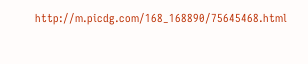http://m.picdg.com/168_168890/75645468.html